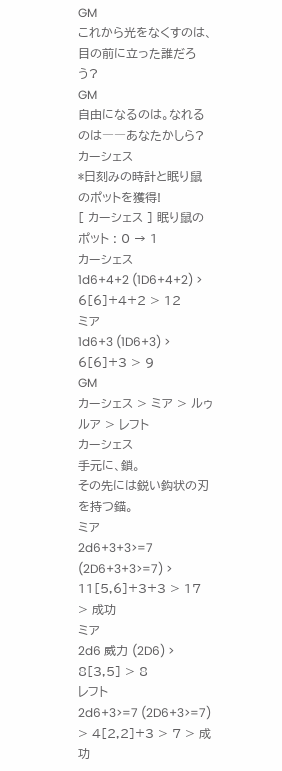GM
これから光をなくすのは、目の前に立った誰だろう?
GM
自由になるのは。なれるのは――あなたかしら?
カーシェス
*日刻みの時計と眠り鼠のポットを獲得!
[ カーシェス ] 眠り鼠のポット : 0 → 1
カーシェス
1d6+4+2 (1D6+4+2) > 6[6]+4+2 > 12
ミア
1d6+3 (1D6+3) > 6[6]+3 > 9
GM
カーシェス > ミア > ルゥルア > レフト
カーシェス
手元に、鎖。
その先には鋭い鈎状の刃を持つ錨。
ミア
2d6+3+3>=7 (2D6+3+3>=7) > 11[5,6]+3+3 > 17 > 成功
ミア
2d6 威力 (2D6) > 8[3,5] > 8
レフト
2d6+3>=7 (2D6+3>=7) > 4[2,2]+3 > 7 > 成功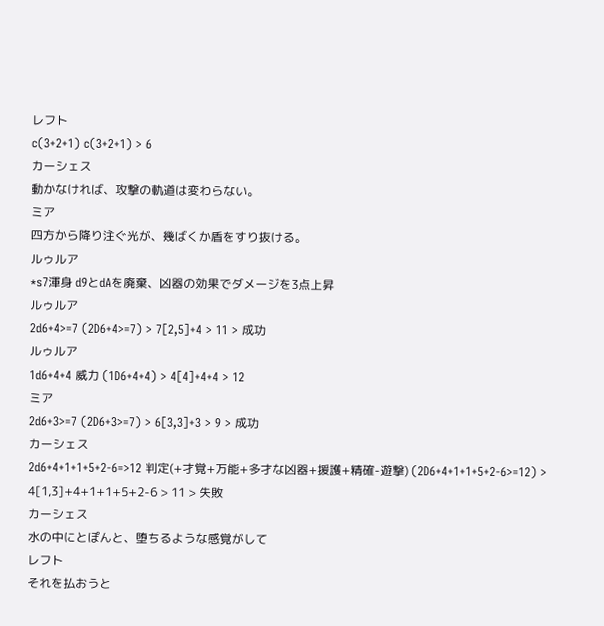レフト
c(3+2+1) c(3+2+1) > 6
カーシェス
動かなければ、攻撃の軌道は変わらない。
ミア
四方から降り注ぐ光が、幾ばくか盾をすり抜ける。
ルゥルア
*s7渾身 d9とdAを廃棄、凶器の効果でダメージを3点上昇
ルゥルア
2d6+4>=7 (2D6+4>=7) > 7[2,5]+4 > 11 > 成功
ルゥルア
1d6+4+4 威力 (1D6+4+4) > 4[4]+4+4 > 12
ミア
2d6+3>=7 (2D6+3>=7) > 6[3,3]+3 > 9 > 成功
カーシェス
2d6+4+1+1+5+2-6=>12 判定(+才覚+万能+多才な凶器+援護+精確-遊撃) (2D6+4+1+1+5+2-6>=12) > 4[1,3]+4+1+1+5+2-6 > 11 > 失敗
カーシェス
水の中にとぽんと、堕ちるような感覚がして
レフト
それを払おうと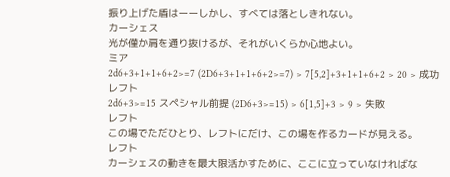振り上げた盾はーーしかし、すべては落としきれない。
カーシェス
光が僅か肩を通り抜けるが、それがいくらか心地よい。
ミア
2d6+3+1+1+6+2>=7 (2D6+3+1+1+6+2>=7) > 7[5,2]+3+1+1+6+2 > 20 > 成功
レフト
2d6+3>=15 スペシャル前提 (2D6+3>=15) > 6[1,5]+3 > 9 > 失敗
レフト
この場でただひとり、レフトにだけ、この場を作るカードが見える。
レフト
カーシェスの動きを最大限活かすために、ここに立っていなければな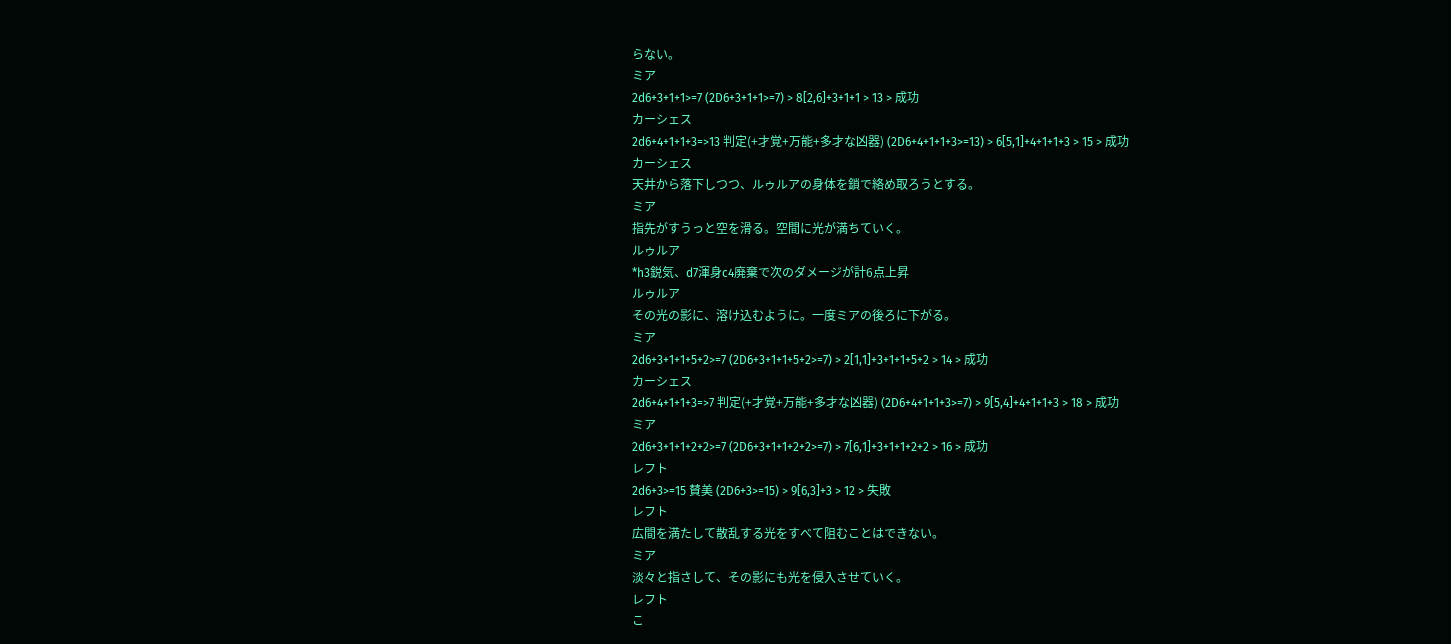らない。
ミア
2d6+3+1+1>=7 (2D6+3+1+1>=7) > 8[2,6]+3+1+1 > 13 > 成功
カーシェス
2d6+4+1+1+3=>13 判定(+才覚+万能+多才な凶器) (2D6+4+1+1+3>=13) > 6[5,1]+4+1+1+3 > 15 > 成功
カーシェス
天井から落下しつつ、ルゥルアの身体を鎖で絡め取ろうとする。
ミア
指先がすうっと空を滑る。空間に光が満ちていく。
ルゥルア
*h3鋭気、d7渾身c4廃棄で次のダメージが計6点上昇
ルゥルア
その光の影に、溶け込むように。一度ミアの後ろに下がる。
ミア
2d6+3+1+1+5+2>=7 (2D6+3+1+1+5+2>=7) > 2[1,1]+3+1+1+5+2 > 14 > 成功
カーシェス
2d6+4+1+1+3=>7 判定(+才覚+万能+多才な凶器) (2D6+4+1+1+3>=7) > 9[5,4]+4+1+1+3 > 18 > 成功
ミア
2d6+3+1+1+2+2>=7 (2D6+3+1+1+2+2>=7) > 7[6,1]+3+1+1+2+2 > 16 > 成功
レフト
2d6+3>=15 賛美 (2D6+3>=15) > 9[6,3]+3 > 12 > 失敗
レフト
広間を満たして散乱する光をすべて阻むことはできない。
ミア
淡々と指さして、その影にも光を侵入させていく。
レフト
こ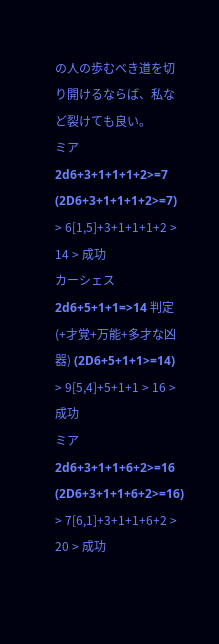の人の歩むべき道を切り開けるならば、私など裂けても良い。
ミア
2d6+3+1+1+1+2>=7 (2D6+3+1+1+1+2>=7) > 6[1,5]+3+1+1+1+2 > 14 > 成功
カーシェス
2d6+5+1+1=>14 判定(+才覚+万能+多才な凶器) (2D6+5+1+1>=14) > 9[5,4]+5+1+1 > 16 > 成功
ミア
2d6+3+1+1+6+2>=16 (2D6+3+1+1+6+2>=16) > 7[6,1]+3+1+1+6+2 > 20 > 成功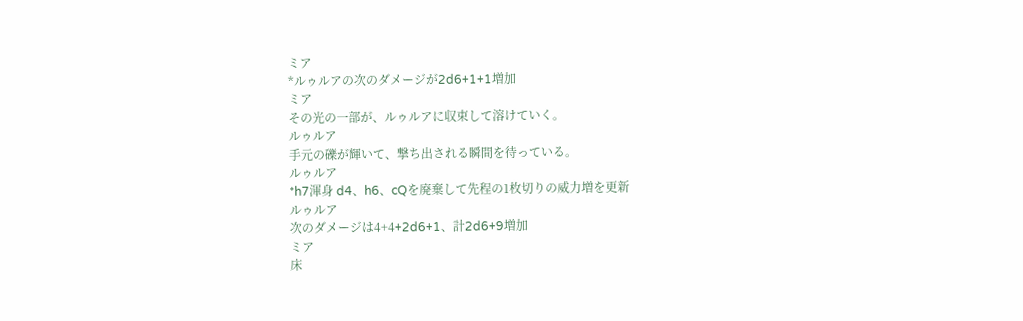ミア
*ルゥルアの次のダメージが2d6+1+1増加
ミア
その光の一部が、ルゥルアに収束して溶けていく。
ルゥルア
手元の礫が輝いて、撃ち出される瞬間を待っている。
ルゥルア
*h7渾身 d4、h6、cQを廃棄して先程の1枚切りの威力増を更新
ルゥルア
次のダメージは4+4+2d6+1、計2d6+9増加
ミア
床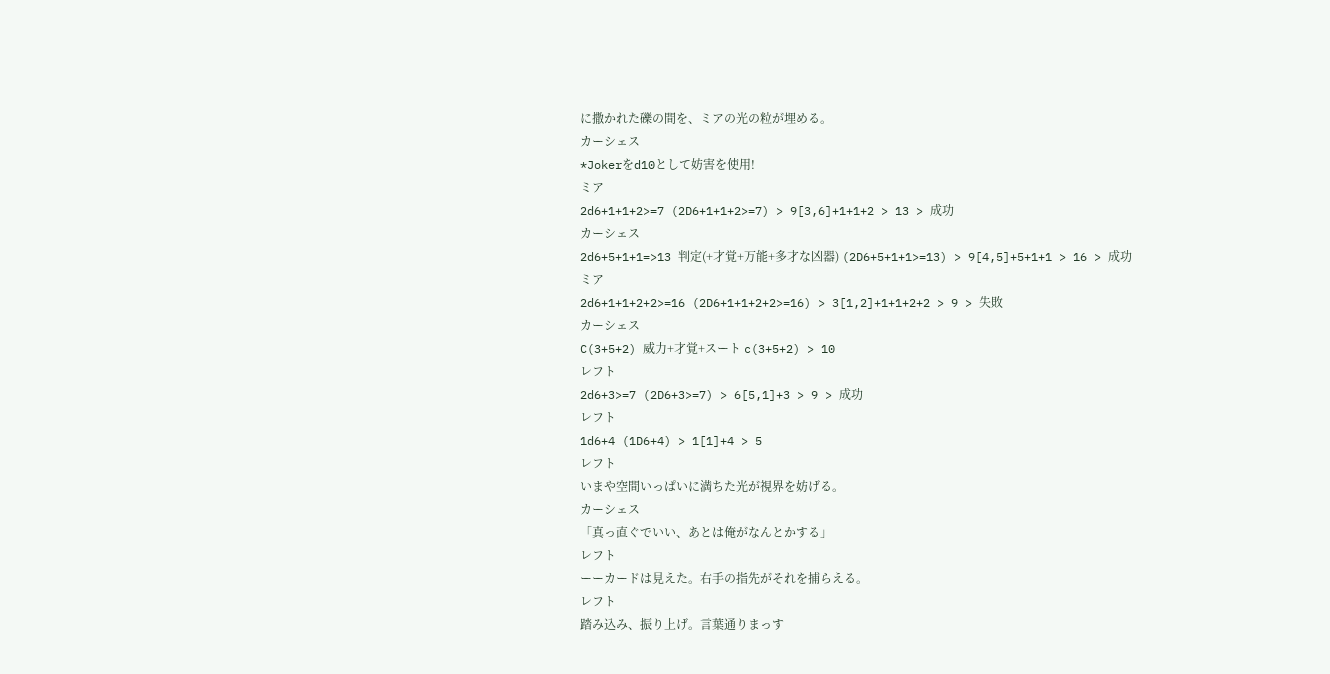に撒かれた礫の間を、ミアの光の粒が埋める。
カーシェス
*Jokerをd10として妨害を使用!
ミア
2d6+1+1+2>=7 (2D6+1+1+2>=7) > 9[3,6]+1+1+2 > 13 > 成功
カーシェス
2d6+5+1+1=>13 判定(+才覚+万能+多才な凶器) (2D6+5+1+1>=13) > 9[4,5]+5+1+1 > 16 > 成功
ミア
2d6+1+1+2+2>=16 (2D6+1+1+2+2>=16) > 3[1,2]+1+1+2+2 > 9 > 失敗
カーシェス
C(3+5+2) 威力+才覚+スート c(3+5+2) > 10
レフト
2d6+3>=7 (2D6+3>=7) > 6[5,1]+3 > 9 > 成功
レフト
1d6+4 (1D6+4) > 1[1]+4 > 5
レフト
いまや空間いっぱいに満ちた光が視界を妨げる。
カーシェス
「真っ直ぐでいい、あとは俺がなんとかする」
レフト
ーーカードは見えた。右手の指先がそれを捕らえる。
レフト
踏み込み、振り上げ。言葉通りまっす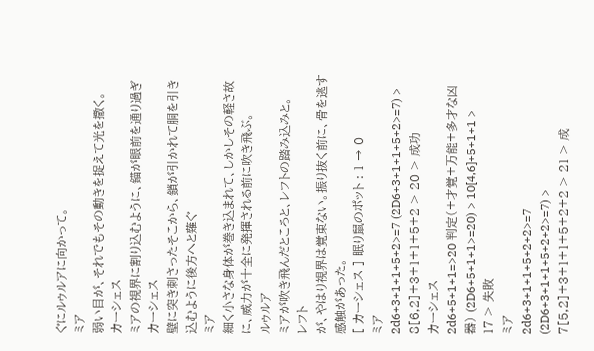ぐにルゥルアに向かって。
ミア
弱い目が、それでもその動きを捉えて光を撒く。
カーシェス
ミアの視界に割り込むように、錨が眼前を通り過ぎ
カーシェス
壁に突き刺さったそこから、鎖が引かれて胴を引き込むように後方へと薙ぐ
ミア
細く小さな身体が巻き込まれて、しかしその軽さ故に、威力が十全に発揮される前に吹き飛ぶ。
ルゥルア
ミアが吹き飛んだところと、レフトの踏み込みと。
レフト
が、やはり視界は覚束ない。振り抜く前に、骨を逃す感触があった。
[ カーシェス ] 眠り鼠のポット : 1 → 0
ミア
2d6+3+1+1+5+2>=7 (2D6+3+1+1+5+2>=7) > 8[6,2]+3+1+1+5+2 > 20 > 成功
カーシェス
2d6+5+1+1=>20 判定(+才覚+万能+多才な凶器) (2D6+5+1+1>=20) > 10[4,6]+5+1+1 > 17 > 失敗
ミア
2d6+3+1+1+5+2+2>=7 (2D6+3+1+1+5+2+2>=7) > 7[5,2]+3+1+1+5+2+2 > 21 > 成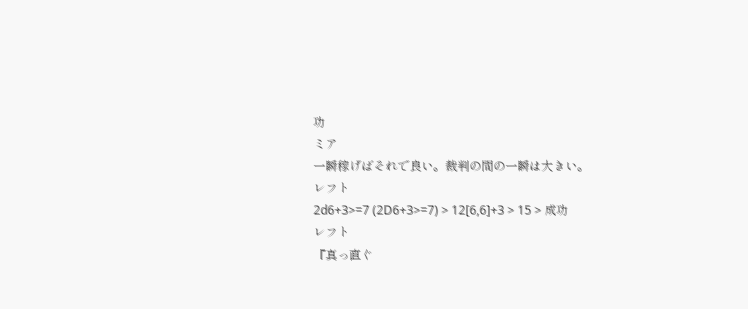功
ミア
一瞬稼げばそれで良い。裁判の間の一瞬は大きい。
レフト
2d6+3>=7 (2D6+3>=7) > 12[6,6]+3 > 15 > 成功
レフト
『真っ直ぐ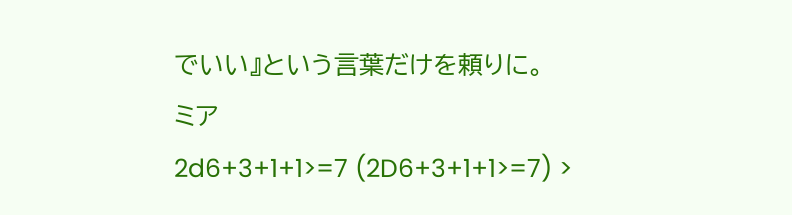でいい』という言葉だけを頼りに。
ミア
2d6+3+1+1>=7 (2D6+3+1+1>=7) >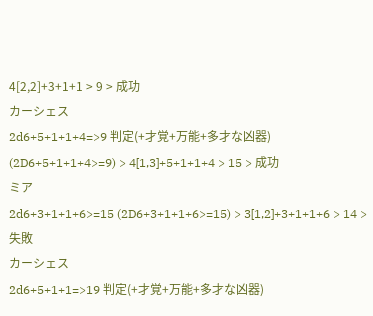4[2,2]+3+1+1 > 9 > 成功
カーシェス
2d6+5+1+1+4=>9 判定(+才覚+万能+多才な凶器) (2D6+5+1+1+4>=9) > 4[1,3]+5+1+1+4 > 15 > 成功
ミア
2d6+3+1+1+6>=15 (2D6+3+1+1+6>=15) > 3[1,2]+3+1+1+6 > 14 > 失敗
カーシェス
2d6+5+1+1=>19 判定(+才覚+万能+多才な凶器)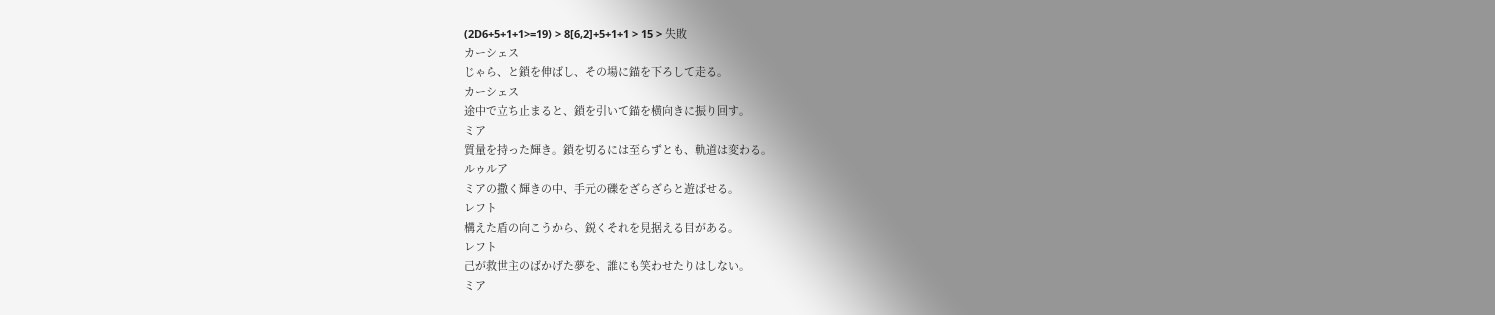(2D6+5+1+1>=19) > 8[6,2]+5+1+1 > 15 > 失敗
カーシェス
じゃら、と鎖を伸ばし、その場に錨を下ろして走る。
カーシェス
途中で立ち止まると、鎖を引いて錨を横向きに振り回す。
ミア
質量を持った輝き。鎖を切るには至らずとも、軌道は変わる。
ルゥルア
ミアの撒く輝きの中、手元の礫をざらざらと遊ばせる。
レフト
構えた盾の向こうから、鋭くそれを見据える目がある。
レフト
己が救世主のばかげた夢を、誰にも笑わせたりはしない。
ミア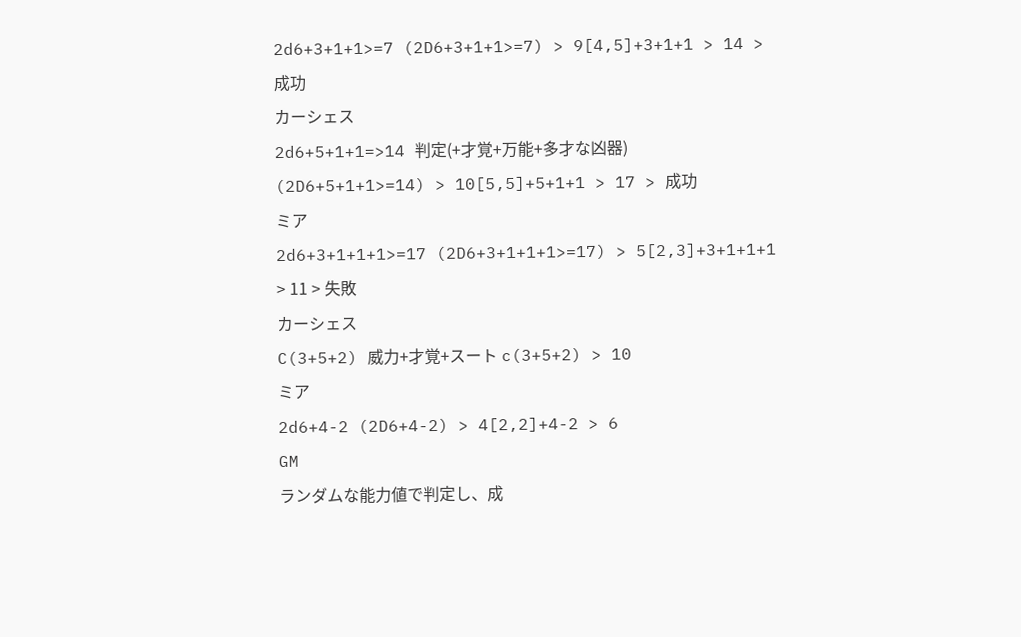2d6+3+1+1>=7 (2D6+3+1+1>=7) > 9[4,5]+3+1+1 > 14 > 成功
カーシェス
2d6+5+1+1=>14 判定(+才覚+万能+多才な凶器) (2D6+5+1+1>=14) > 10[5,5]+5+1+1 > 17 > 成功
ミア
2d6+3+1+1+1>=17 (2D6+3+1+1+1>=17) > 5[2,3]+3+1+1+1 > 11 > 失敗
カーシェス
C(3+5+2) 威力+才覚+スート c(3+5+2) > 10
ミア
2d6+4-2 (2D6+4-2) > 4[2,2]+4-2 > 6
GM
ランダムな能力値で判定し、成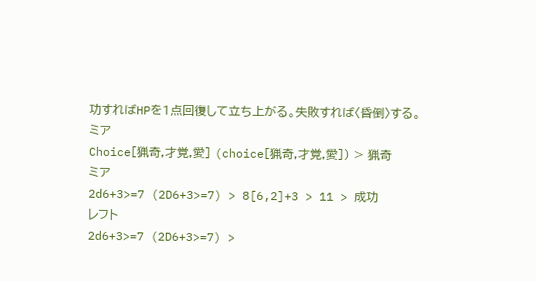功すればHPを1点回復して立ち上がる。失敗すれば〈昏倒〉する。
ミア
Choice[猟奇,才覚,愛] (choice[猟奇,才覚,愛]) > 猟奇
ミア
2d6+3>=7 (2D6+3>=7) > 8[6,2]+3 > 11 > 成功
レフト
2d6+3>=7 (2D6+3>=7) >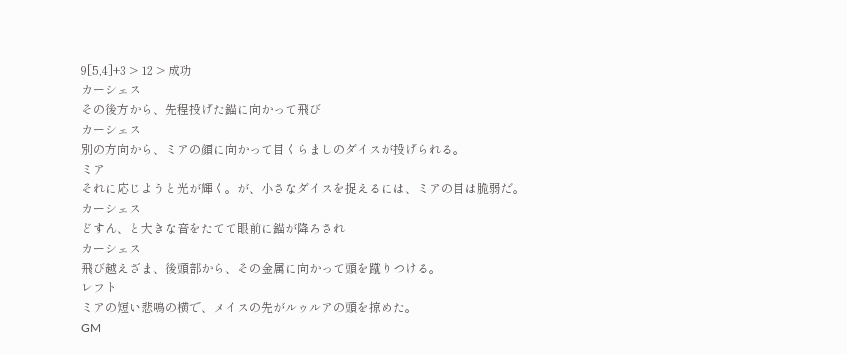9[5,4]+3 > 12 > 成功
カーシェス
その後方から、先程投げた錨に向かって飛び
カーシェス
別の方向から、ミアの顔に向かって目くらましのダイスが投げられる。
ミア
それに応じようと光が輝く。が、小さなダイスを捉えるには、ミアの目は脆弱だ。
カーシェス
どすん、と大きな音をたてて眼前に錨が降ろされ
カーシェス
飛び越えざま、後頭部から、その金属に向かって頭を蹴りつける。
レフト
ミアの短い悲鳴の横で、メイスの先がルゥルアの頭を掠めた。
GM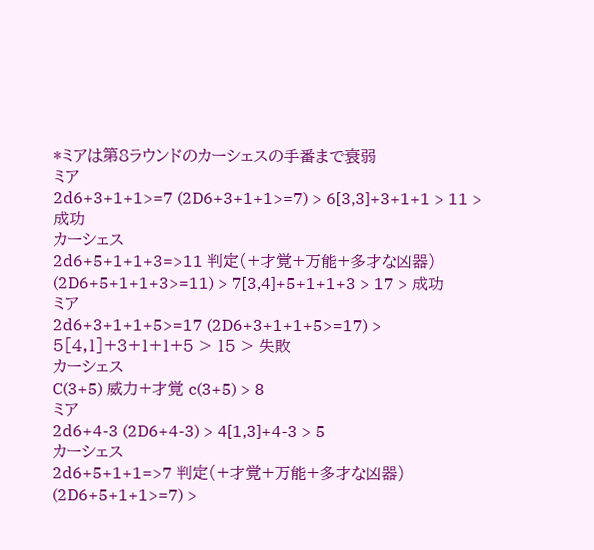*ミアは第8ラウンドのカーシェスの手番まで衰弱
ミア
2d6+3+1+1>=7 (2D6+3+1+1>=7) > 6[3,3]+3+1+1 > 11 > 成功
カーシェス
2d6+5+1+1+3=>11 判定(+才覚+万能+多才な凶器) (2D6+5+1+1+3>=11) > 7[3,4]+5+1+1+3 > 17 > 成功
ミア
2d6+3+1+1+5>=17 (2D6+3+1+1+5>=17) > 5[4,1]+3+1+1+5 > 15 > 失敗
カーシェス
C(3+5) 威力+才覚 c(3+5) > 8
ミア
2d6+4-3 (2D6+4-3) > 4[1,3]+4-3 > 5
カーシェス
2d6+5+1+1=>7 判定(+才覚+万能+多才な凶器) (2D6+5+1+1>=7) >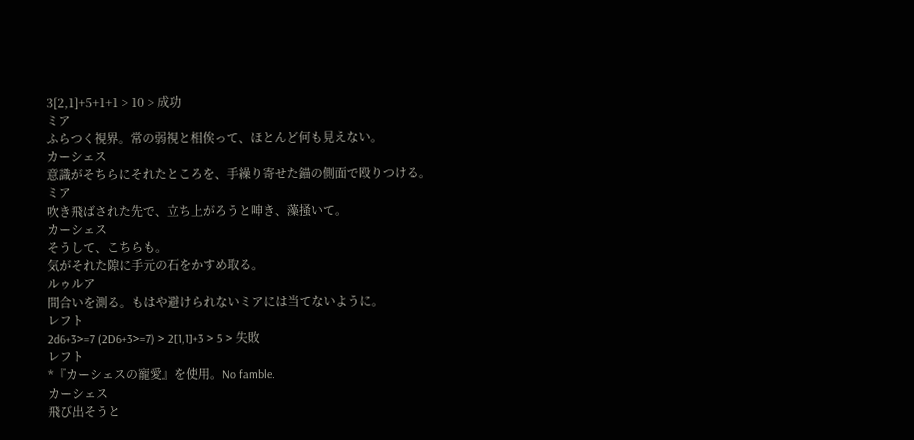3[2,1]+5+1+1 > 10 > 成功
ミア
ふらつく視界。常の弱視と相俟って、ほとんど何も見えない。
カーシェス
意識がそちらにそれたところを、手繰り寄せた錨の側面で殴りつける。
ミア
吹き飛ばされた先で、立ち上がろうと呻き、藻掻いて。
カーシェス
そうして、こちらも。
気がそれた隙に手元の石をかすめ取る。
ルゥルア
間合いを測る。もはや避けられないミアには当てないように。
レフト
2d6+3>=7 (2D6+3>=7) > 2[1,1]+3 > 5 > 失敗
レフト
*『カーシェスの寵愛』を使用。No famble.
カーシェス
飛び出そうと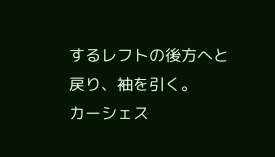するレフトの後方へと戻り、袖を引く。
カーシェス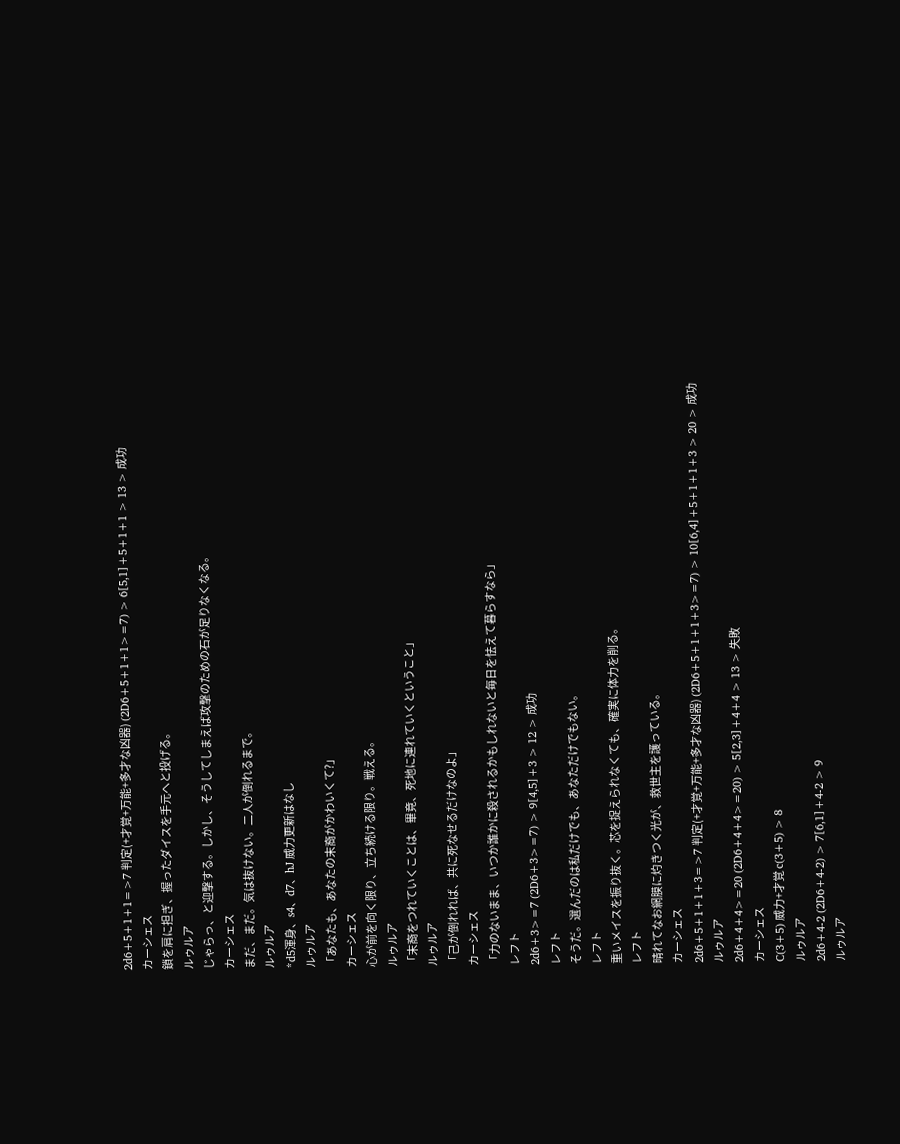2d6+5+1+1=>7 判定(+才覚+万能+多才な凶器) (2D6+5+1+1>=7) > 6[5,1]+5+1+1 > 13 > 成功
カーシェス
鎖を肩に担ぎ、握ったダイスを手元へと投げる。
ルゥルア
じゃらっ、と迎撃する。しかし、そうしてしまえば攻撃のための石が足りなくなる。
カーシェス
まだ、まだ。気は抜けない。二人が倒れるまで。
ルゥルア
*d5渾身、s4、d7、hJ 威力更新はなし
ルゥルア
「あなたも、あなたの末裔がかわいくて?」
カーシェス
心が前を向く限り、立ち続ける限り。戦える。
ルゥルア
「末裔をつれていくことは、畢竟、死地に連れていくということ」
ルゥルア
「己が倒れれば、共に死なせるだけなのよ」
カーシェス
「力のないまま、いつか誰かに殺されるかもしれないと毎日を怯えて暮らすなら」
レフト
2d6+3>=7 (2D6+3>=7) > 9[4,5]+3 > 12 > 成功
レフト
そうだ。選んだのは私だけでも、あなただけでもない。
レフト
重いメイスを振り抜く。芯を捉えられなくても、確実に体力を削る。
レフト
晴れてなお網膜に灼きつく光が、救世主を護っている。
カーシェス
2d6+5+1+1+3=>7 判定(+才覚+万能+多才な凶器) (2D6+5+1+1+3>=7) > 10[6,4]+5+1+1+3 > 20 > 成功
ルゥルア
2d6+4+4>=20 (2D6+4+4>=20) > 5[2,3]+4+4 > 13 > 失敗
カーシェス
C(3+5) 威力+才覚 c(3+5) > 8
ルゥルア
2d6+4-2 (2D6+4-2) > 7[6,1]+4-2 > 9
ルゥルア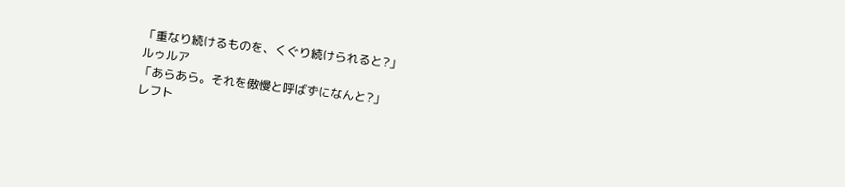「重なり続けるものを、くぐり続けられると?」
ルゥルア
「あらあら。それを傲慢と呼ばずになんと?」
レフト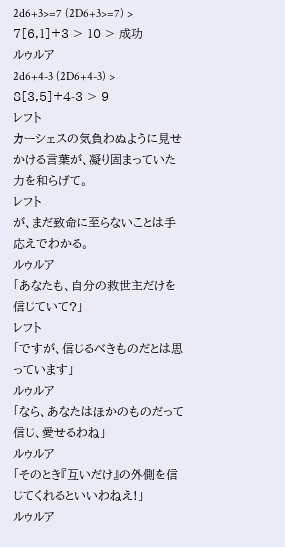2d6+3>=7 (2D6+3>=7) > 7[6,1]+3 > 10 > 成功
ルゥルア
2d6+4-3 (2D6+4-3) > 8[3,5]+4-3 > 9
レフト
カーシェスの気負わぬように見せかける言葉が、凝り固まっていた力を和らげて。
レフト
が、まだ致命に至らないことは手応えでわかる。
ルゥルア
「あなたも、自分の救世主だけを信じていて?」
レフト
「ですが、信じるべきものだとは思っています」
ルゥルア
「なら、あなたはほかのものだって信じ、愛せるわね」
ルゥルア
「そのとき『互いだけ』の外側を信じてくれるといいわねえ!」
ルゥルア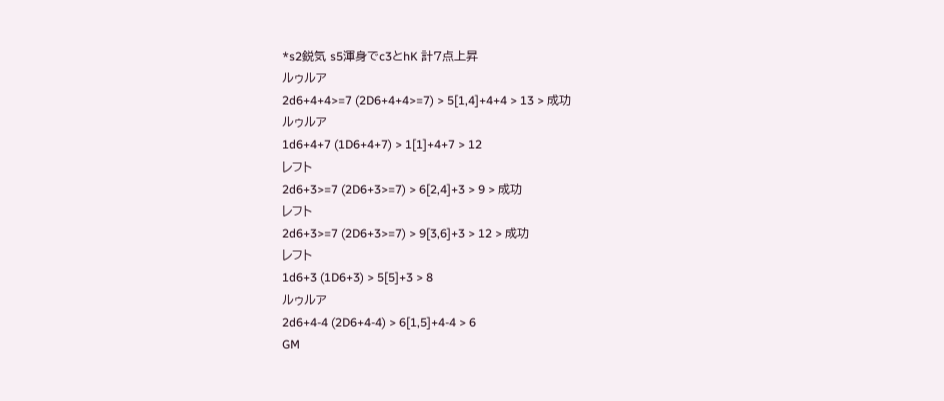*s2鋭気 s5渾身でc3とhK 計7点上昇
ルゥルア
2d6+4+4>=7 (2D6+4+4>=7) > 5[1,4]+4+4 > 13 > 成功
ルゥルア
1d6+4+7 (1D6+4+7) > 1[1]+4+7 > 12
レフト
2d6+3>=7 (2D6+3>=7) > 6[2,4]+3 > 9 > 成功
レフト
2d6+3>=7 (2D6+3>=7) > 9[3,6]+3 > 12 > 成功
レフト
1d6+3 (1D6+3) > 5[5]+3 > 8
ルゥルア
2d6+4-4 (2D6+4-4) > 6[1,5]+4-4 > 6
GM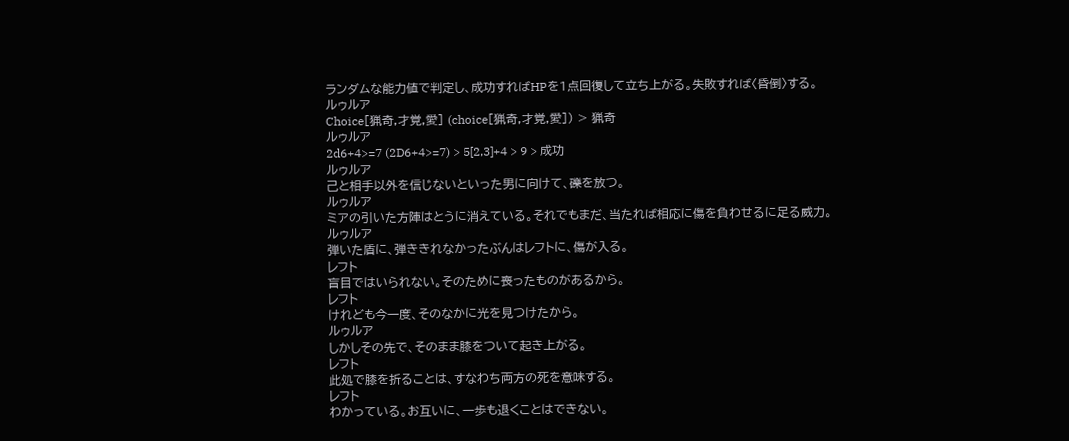ランダムな能力値で判定し、成功すればHPを1点回復して立ち上がる。失敗すれば〈昏倒〉する。
ルゥルア
Choice[猟奇,才覚,愛] (choice[猟奇,才覚,愛]) > 猟奇
ルゥルア
2d6+4>=7 (2D6+4>=7) > 5[2,3]+4 > 9 > 成功
ルゥルア
己と相手以外を信じないといった男に向けて、礫を放つ。
ルゥルア
ミアの引いた方陣はとうに消えている。それでもまだ、当たれば相応に傷を負わせるに足る威力。
ルゥルア
弾いた盾に、弾ききれなかったぶんはレフトに、傷が入る。
レフト
盲目ではいられない。そのために喪ったものがあるから。
レフト
けれども今一度、そのなかに光を見つけたから。
ルゥルア
しかしその先で、そのまま膝をついて起き上がる。
レフト
此処で膝を折ることは、すなわち両方の死を意味する。
レフト
わかっている。お互いに、一歩も退くことはできない。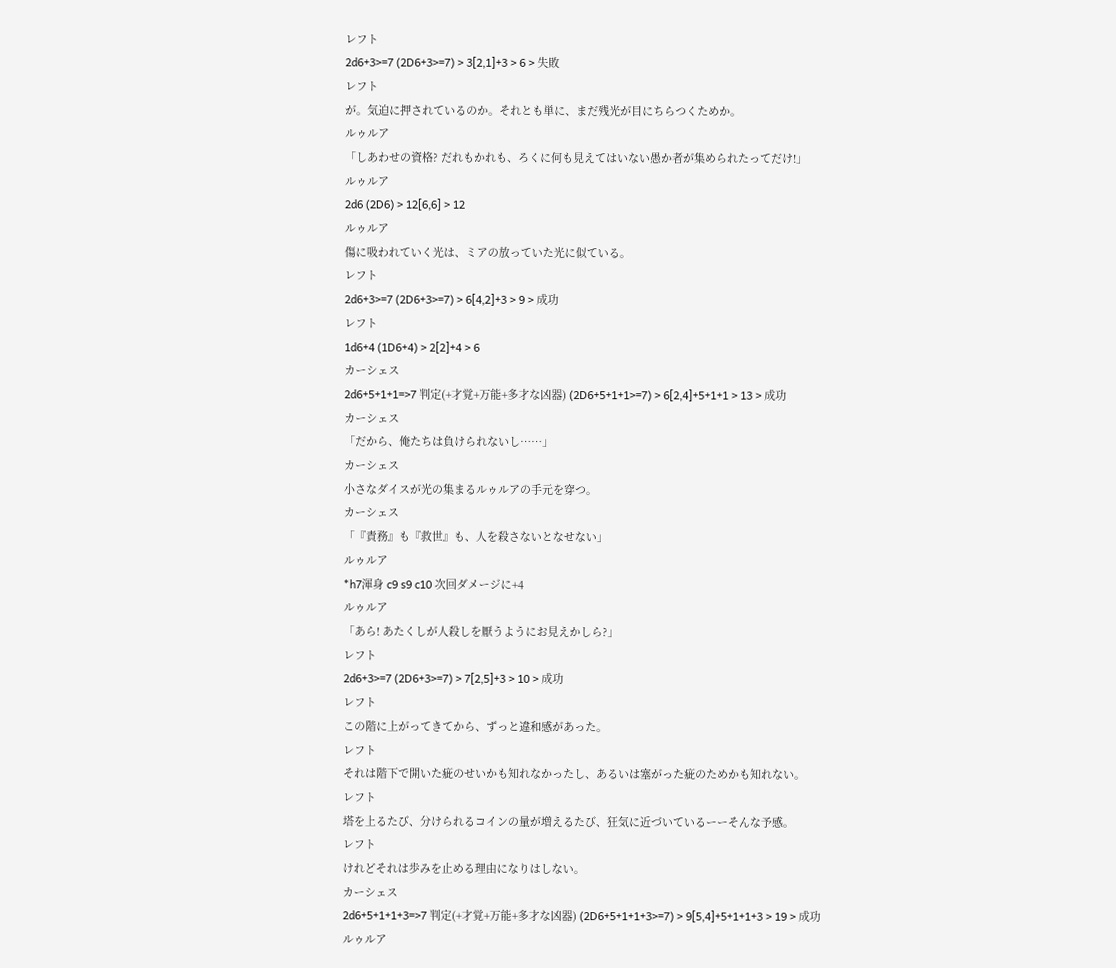レフト
2d6+3>=7 (2D6+3>=7) > 3[2,1]+3 > 6 > 失敗
レフト
が。気迫に押されているのか。それとも単に、まだ残光が目にちらつくためか。
ルゥルア
「しあわせの資格? だれもかれも、ろくに何も見えてはいない愚か者が集められたってだけ!」
ルゥルア
2d6 (2D6) > 12[6,6] > 12
ルゥルア
傷に吸われていく光は、ミアの放っていた光に似ている。
レフト
2d6+3>=7 (2D6+3>=7) > 6[4,2]+3 > 9 > 成功
レフト
1d6+4 (1D6+4) > 2[2]+4 > 6
カーシェス
2d6+5+1+1=>7 判定(+才覚+万能+多才な凶器) (2D6+5+1+1>=7) > 6[2,4]+5+1+1 > 13 > 成功
カーシェス
「だから、俺たちは負けられないし……」
カーシェス
小さなダイスが光の集まるルゥルアの手元を穿つ。
カーシェス
「『責務』も『救世』も、人を殺さないとなせない」
ルゥルア
*h7渾身 c9 s9 c10 次回ダメージに+4
ルゥルア
「あら! あたくしが人殺しを厭うようにお見えかしら?」
レフト
2d6+3>=7 (2D6+3>=7) > 7[2,5]+3 > 10 > 成功
レフト
この階に上がってきてから、ずっと違和感があった。
レフト
それは階下で開いた疵のせいかも知れなかったし、あるいは塞がった疵のためかも知れない。
レフト
塔を上るたび、分けられるコインの量が増えるたび、狂気に近づいているーーそんな予感。
レフト
けれどそれは歩みを止める理由になりはしない。
カーシェス
2d6+5+1+1+3=>7 判定(+才覚+万能+多才な凶器) (2D6+5+1+1+3>=7) > 9[5,4]+5+1+1+3 > 19 > 成功
ルゥルア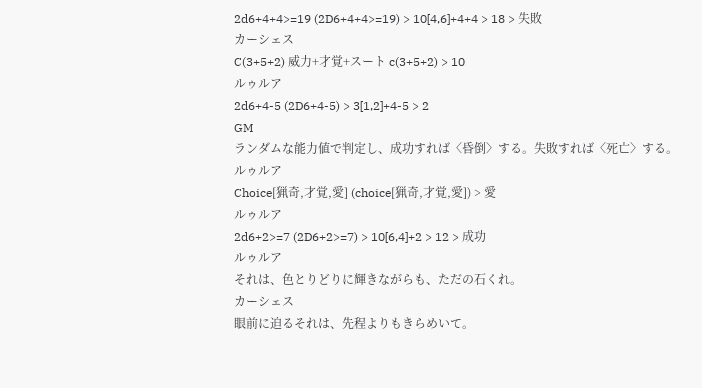2d6+4+4>=19 (2D6+4+4>=19) > 10[4,6]+4+4 > 18 > 失敗
カーシェス
C(3+5+2) 威力+才覚+スート c(3+5+2) > 10
ルゥルア
2d6+4-5 (2D6+4-5) > 3[1,2]+4-5 > 2
GM
ランダムな能力値で判定し、成功すれば〈昏倒〉する。失敗すれば〈死亡〉する。
ルゥルア
Choice[猟奇,才覚,愛] (choice[猟奇,才覚,愛]) > 愛
ルゥルア
2d6+2>=7 (2D6+2>=7) > 10[6,4]+2 > 12 > 成功
ルゥルア
それは、色とりどりに輝きながらも、ただの石くれ。
カーシェス
眼前に迫るそれは、先程よりもきらめいて。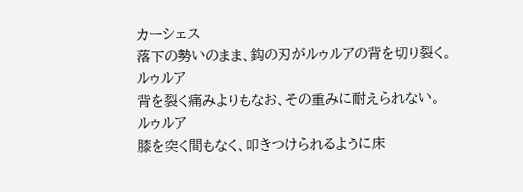カーシェス
落下の勢いのまま、鈎の刃がルゥルアの背を切り裂く。
ルゥルア
背を裂く痛みよりもなお、その重みに耐えられない。
ルゥルア
膝を突く間もなく、叩きつけられるように床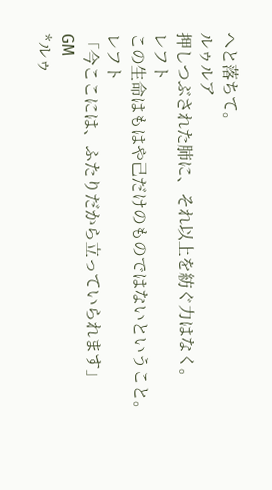へと落ちて。
ルゥルア
押しつぶされた肺に、それ以上を紡ぐ力はなく。
レフト
この生命はもはや己だけのものではないということ。
レフト
「今ここには、ふたりだから立っていられます」
GM
*ルゥ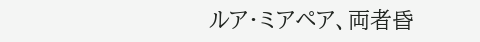ルア・ミアペア、両者昏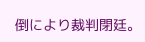倒により裁判閉廷。